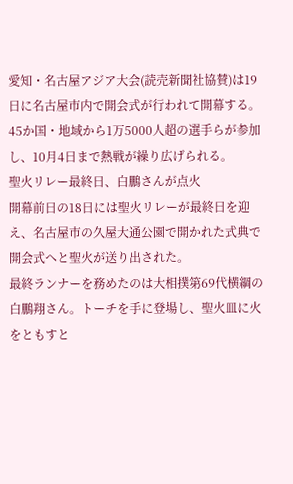愛知・名古屋アジア大会(読売新聞社協賛)は19日に名古屋市内で開会式が行われて開幕する。45か国・地域から1万5000人超の選手らが参加し、10月4日まで熱戦が繰り広げられる。
聖火リレー最終日、白鵬さんが点火
開幕前日の18日には聖火リレーが最終日を迎え、名古屋市の久屋大通公園で開かれた式典で開会式へと聖火が送り出された。
最終ランナーを務めたのは大相撲第69代横綱の白鵬翔さん。トーチを手に登場し、聖火皿に火をともすと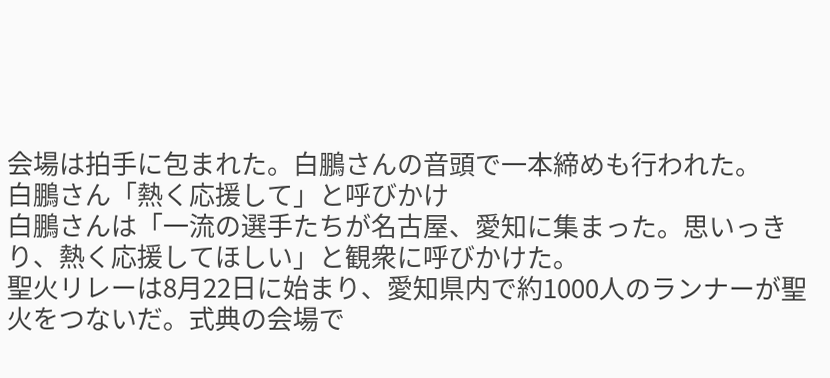会場は拍手に包まれた。白鵬さんの音頭で一本締めも行われた。
白鵬さん「熱く応援して」と呼びかけ
白鵬さんは「一流の選手たちが名古屋、愛知に集まった。思いっきり、熱く応援してほしい」と観衆に呼びかけた。
聖火リレーは8月22日に始まり、愛知県内で約1000人のランナーが聖火をつないだ。式典の会場で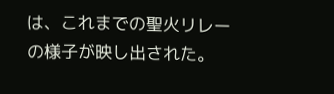は、これまでの聖火リレーの様子が映し出された。